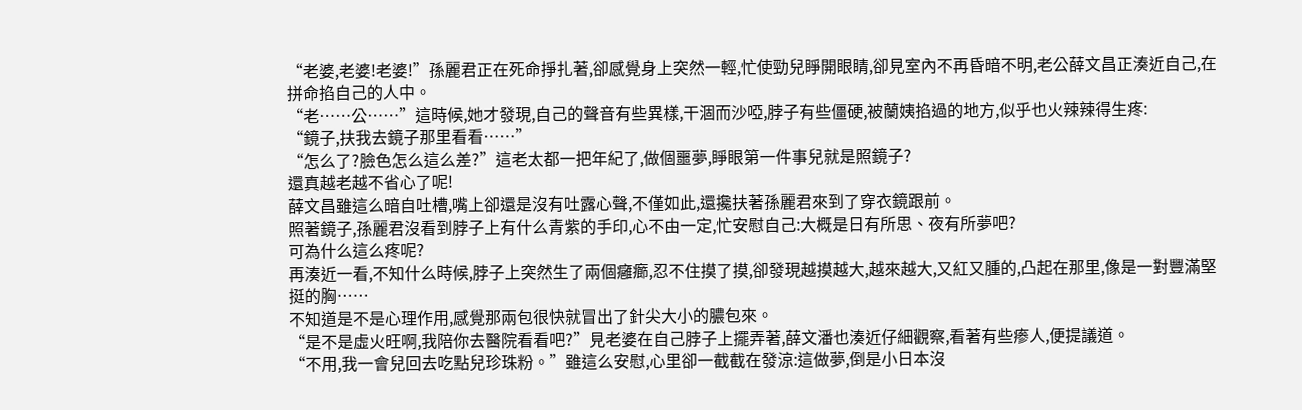“老婆,老婆!老婆!”孫麗君正在死命掙扎著,卻感覺身上突然一輕,忙使勁兒睜開眼睛,卻見室內不再昏暗不明,老公薛文昌正湊近自己,在拼命掐自己的人中。
“老……公……”這時候,她才發現,自己的聲音有些異樣,干涸而沙啞,脖子有些僵硬,被蘭姨掐過的地方,似乎也火辣辣得生疼:
“鏡子,扶我去鏡子那里看看……”
“怎么了?臉色怎么這么差?”這老太都一把年紀了,做個噩夢,睜眼第一件事兒就是照鏡子?
還真越老越不省心了呢!
薛文昌雖這么暗自吐槽,嘴上卻還是沒有吐露心聲,不僅如此,還攙扶著孫麗君來到了穿衣鏡跟前。
照著鏡子,孫麗君沒看到脖子上有什么青紫的手印,心不由一定,忙安慰自己:大概是日有所思、夜有所夢吧?
可為什么這么疼呢?
再湊近一看,不知什么時候,脖子上突然生了兩個癰癤,忍不住摸了摸,卻發現越摸越大,越來越大,又紅又腫的,凸起在那里,像是一對豐滿堅挺的胸……
不知道是不是心理作用,感覺那兩包很快就冒出了針尖大小的膿包來。
“是不是虛火旺啊,我陪你去醫院看看吧?”見老婆在自己脖子上擺弄著,薛文潘也湊近仔細觀察,看著有些瘆人,便提議道。
“不用,我一會兒回去吃點兒珍珠粉。”雖這么安慰,心里卻一截截在發涼:這做夢,倒是小日本沒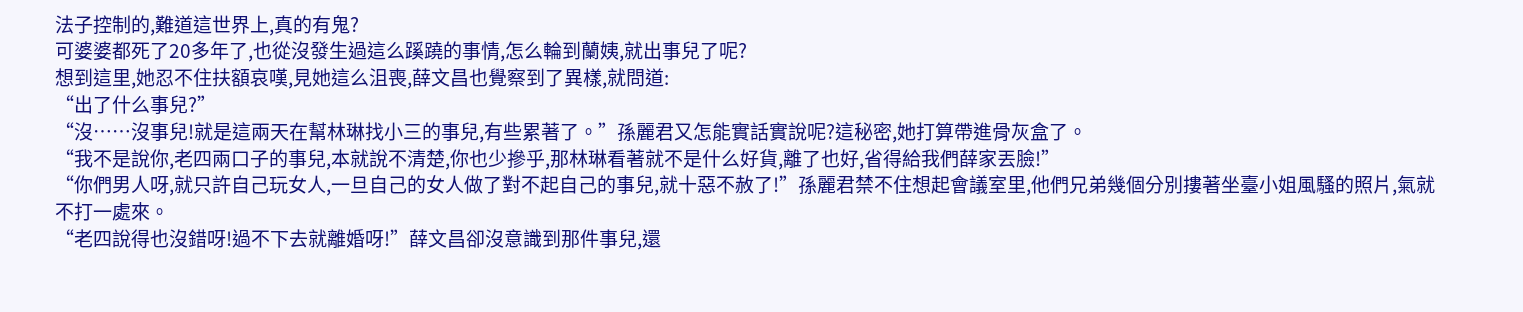法子控制的,難道這世界上,真的有鬼?
可婆婆都死了20多年了,也從沒發生過這么蹊蹺的事情,怎么輪到蘭姨,就出事兒了呢?
想到這里,她忍不住扶額哀嘆,見她這么沮喪,薛文昌也覺察到了異樣,就問道:
“出了什么事兒?”
“沒……沒事兒!就是這兩天在幫林琳找小三的事兒,有些累著了。”孫麗君又怎能實話實說呢?這秘密,她打算帶進骨灰盒了。
“我不是說你,老四兩口子的事兒,本就說不清楚,你也少摻乎,那林琳看著就不是什么好貨,離了也好,省得給我們薛家丟臉!”
“你們男人呀,就只許自己玩女人,一旦自己的女人做了對不起自己的事兒,就十惡不赦了!”孫麗君禁不住想起會議室里,他們兄弟幾個分別摟著坐臺小姐風騷的照片,氣就不打一處來。
“老四說得也沒錯呀!過不下去就離婚呀!”薛文昌卻沒意識到那件事兒,還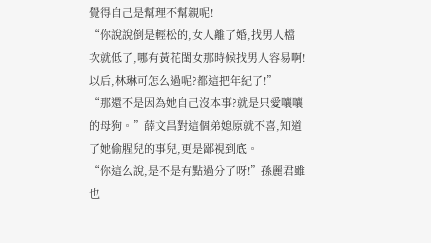覺得自己是幫理不幫親呢!
“你說說倒是輕松的,女人離了婚,找男人檔次就低了,哪有黃花閨女那時候找男人容易啊!以后,林琳可怎么過呢?都這把年紀了!”
“那還不是因為她自己沒本事?就是只愛嚷嚷的母狗。”薛文昌對這個弟媳原就不喜,知道了她偷腥兒的事兒,更是鄙視到底。
“你這么說,是不是有點過分了呀!”孫麗君雖也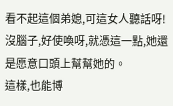看不起這個弟媳,可這女人聽話呀!沒腦子,好使喚呀,就憑這一點,她還是愿意口頭上幫幫她的。
這樣,也能博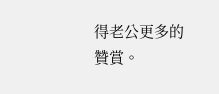得老公更多的贊賞。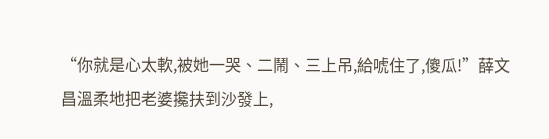“你就是心太軟,被她一哭、二鬧、三上吊,給唬住了,傻瓜!”薛文昌溫柔地把老婆攙扶到沙發上,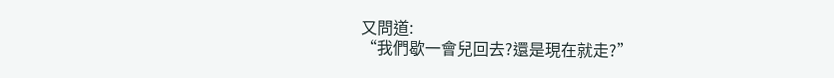又問道:
“我們歇一會兒回去?還是現在就走?”